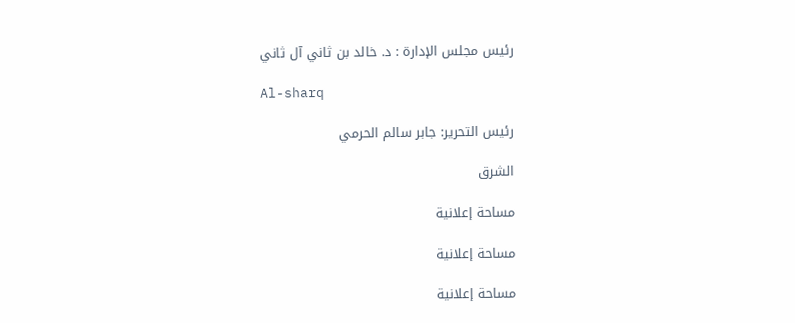رئيس مجلس الإدارة : د. خالد بن ثاني آل ثاني

Al-sharq

رئيس التحرير: جابر سالم الحرمي

الشرق

مساحة إعلانية

مساحة إعلانية

مساحة إعلانية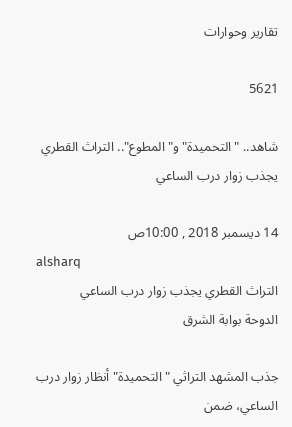تقارير وحوارات

5621

شاهد.. "التحميدة" و"المطوع".. التراث القطري يجذب زوار درب الساعي

14 ديسمبر 2018 , 10:00ص
alsharq
التراث القطري يجذب زوار درب الساعي
الدوحة بوابة الشرق

جذب المشهد التراثي "التحميدة" أنظار زوار درب الساعي، ضمن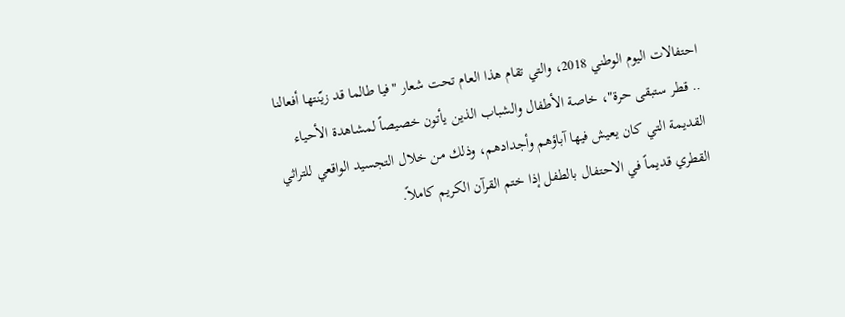احتفالات اليوم الوطني 2018، والتي تقام هذا العام تحت شعار "فيا طالما قد زيّنتها أفعالنا .. قطر ستبقى حرة"، خاصة الأطفال والشباب الذين يأتون خصيصاً لمشاهدة الأحياء القديمة التي كان يعيش فيها آباؤهم وأجدادهم، وذلك من خلال التجسيد الواقعي للتراثي القطري قديماً في الاحتفال بالطفل إذا ختم القرآن الكريم كاملاً.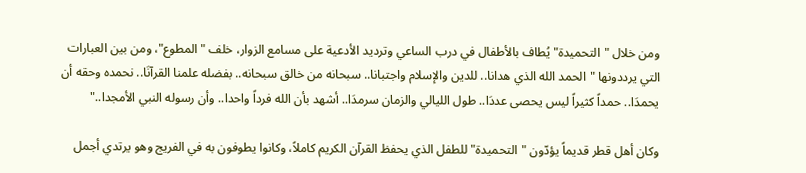ومن خلال "التحميدة" يُطاف بالأطفال في درب الساعي وترديد الأدعية على مسامع الزوار، خلف "المطوع"، ومن بين العبارات التي يرددونها "الحمد الله الذي هدانا.. للدين والإسلام واجتبانا.. سبحانه من خالق سبحانه.. بفضله علمنا القرآنَا.. نحمده وحقه أن يحمدَا.. حمداً كثيراً ليس يحصى عددَا.. طول الليالي والزمان سرمدَا.. أشهد بأن الله فرداً واحدا.. وأن رسوله النبي الأمجدا.."

وكان أهل قطر قديماً يؤدّون "التحميدة" للطفل الذي يحفظ القرآن الكريم كاملاً، وكانوا يطوفون به في الفريج وهو يرتدي أجمل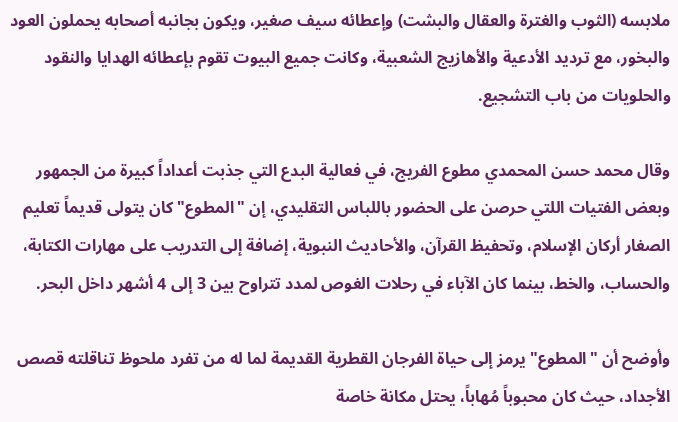ملابسه (الثوب والغترة والعقال والبشت) وإعطائه سيف صغير، ويكون بجانبه أصحابه يحملون العود والبخور، مع ترديد الأدعية والأهازيج الشعبية، وكانت جميع البيوت تقوم بإعطائه الهدايا والنقود والحلويات من باب التشجيع.

وقال محمد حسن المحمدي مطوع الفريج، في فعالية البدع التي جذبت أعداداً كبيرة من الجمهور وبعض الفتيات اللتي حرصن على الحضور باللباس التقليدي، إن "المطوع" كان يتولى قديماً تعليم الصغار أركان الإسلام، وتحفيظ القرآن، والأحاديث النبوية، إضافة إلى التدريب على مهارات الكتابة، والحساب، والخط، بينما كان الآباء في رحلات الغوص لمدد تتراوح بين 3 إلى 4 أشهر داخل البحر.

وأوضح أن "المطوع" يرمز إلى حياة الفرجان القطرية القديمة لما له من تفرد ملحوظ تناقلته قصص الأجداد، حيث كان محبوباً مُهاباً، يحتل مكانة خاصة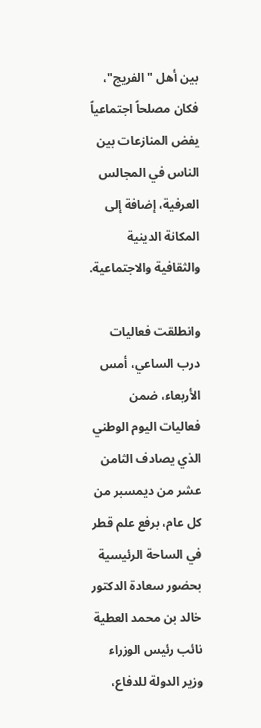بين أهل "الفريج"، فكان مصلحاً اجتماعياً يفض المنازعات بين الناس في المجالس العرفية، إضافة إلى المكانة الدينية والثقافية والاجتماعية.

وانطلقت فعاليات درب الساعي، أمس الأربعاء، ضمن فعاليات اليوم الوطني الذي يصادف الثامن عشر من ديمسبر من كل عام، برفع علم قطر في الساحة الرئيسية بحضور سعادة الدكتور خالد بن محمد العطية نائب رئيس الوزراء وزير الدولة للدفاع،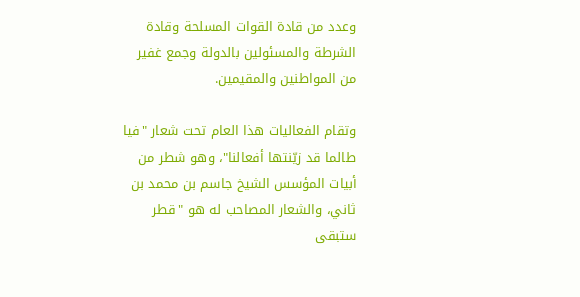وعدد من قادة القوات المسلحة وقادة الشرطة والمسئولين بالدولة وجمع غفير من المواطنين والمقيمين.

وتقام الفعاليات هذا العام تحت شعار "فيا طالما قد زيّنتها أفعالنا"، وهو شطر من أبيات المؤسس الشيخ جاسم بن محمد بن ثاني، والشعار المصاحب له هو "قطر ستبقى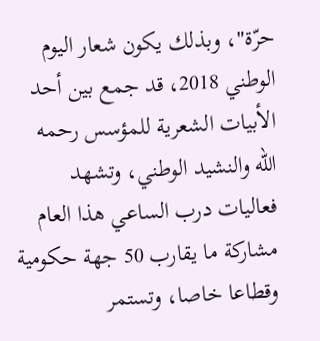حرّة"، وبذلك يكون شعار اليوم الوطني 2018، قد جمع بين أحد الأبيات الشعرية للمؤسس رحمه الله والنشيد الوطني، وتشهد فعاليات درب الساعي هذا العام مشاركة ما يقارب 50 جهة حكومية وقطاعا خاصا، وتستمر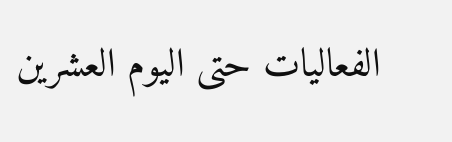الفعاليات حتى اليوم العشرين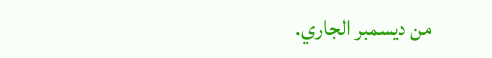من ديسمبر الجاري.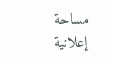مساحة إعلانية